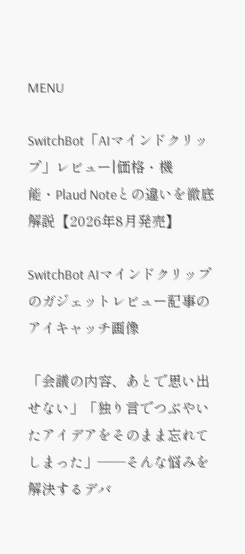MENU

SwitchBot「AIマインドクリップ」レビュー|価格・機能・Plaud Noteとの違いを徹底解説【2026年8月発売】

SwitchBot AIマインドクリップのガジェットレビュー記事のアイキャッチ画像

「会議の内容、あとで思い出せない」「独り言でつぶやいたアイデアをそのまま忘れてしまった」——そんな悩みを解決するデバ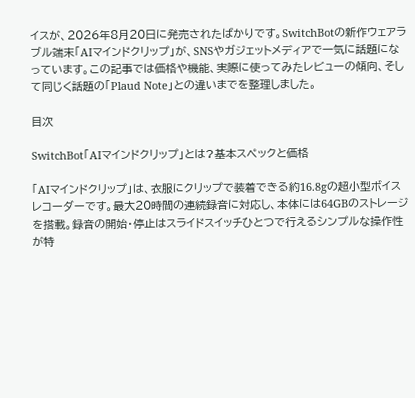イスが、2026年8月20日に発売されたばかりです。SwitchBotの新作ウェアラブル端末「AIマインドクリップ」が、SNSやガジェットメディアで一気に話題になっています。この記事では価格や機能、実際に使ってみたレビューの傾向、そして同じく話題の「Plaud Note」との違いまでを整理しました。

目次

SwitchBot「AIマインドクリップ」とは?基本スペックと価格

「AIマインドクリップ」は、衣服にクリップで装着できる約16.8gの超小型ボイスレコーダーです。最大20時間の連続録音に対応し、本体には64GBのストレージを搭載。録音の開始・停止はスライドスイッチひとつで行えるシンプルな操作性が特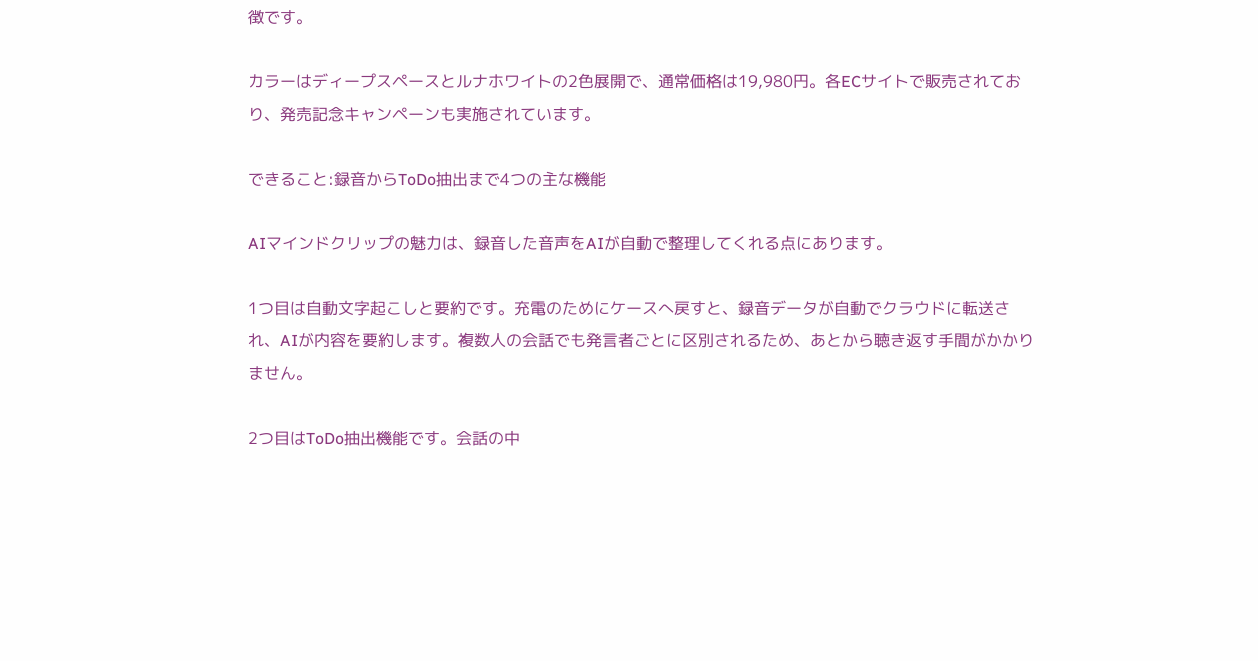徴です。

カラーはディープスペースとルナホワイトの2色展開で、通常価格は19,980円。各ECサイトで販売されており、発売記念キャンペーンも実施されています。

できること:録音からToDo抽出まで4つの主な機能

AIマインドクリップの魅力は、録音した音声をAIが自動で整理してくれる点にあります。

1つ目は自動文字起こしと要約です。充電のためにケースへ戻すと、録音データが自動でクラウドに転送され、AIが内容を要約します。複数人の会話でも発言者ごとに区別されるため、あとから聴き返す手間がかかりません。

2つ目はToDo抽出機能です。会話の中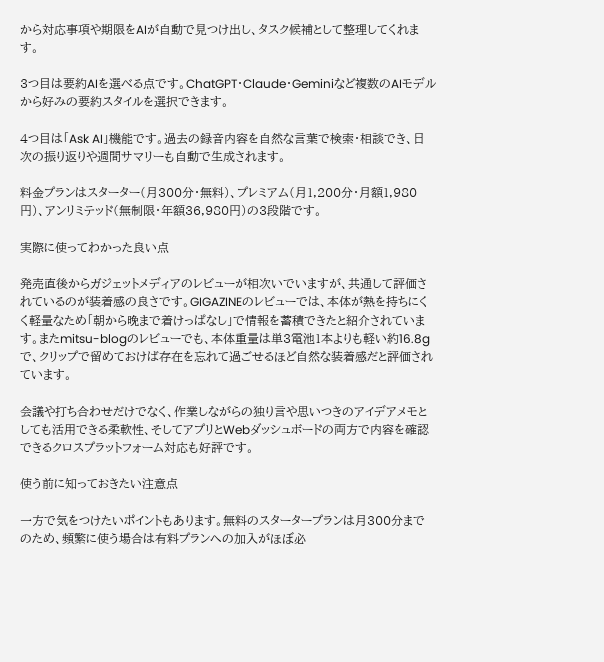から対応事項や期限をAIが自動で見つけ出し、タスク候補として整理してくれます。

3つ目は要約AIを選べる点です。ChatGPT・Claude・Geminiなど複数のAIモデルから好みの要約スタイルを選択できます。

4つ目は「Ask AI」機能です。過去の録音内容を自然な言葉で検索・相談でき、日次の振り返りや週間サマリーも自動で生成されます。

料金プランはスターター(月300分・無料)、プレミアム(月1,200分・月額1,980円)、アンリミテッド(無制限・年額36,980円)の3段階です。

実際に使ってわかった良い点

発売直後からガジェットメディアのレビューが相次いでいますが、共通して評価されているのが装着感の良さです。GIGAZINEのレビューでは、本体が熱を持ちにくく軽量なため「朝から晚まで着けっぱなし」で情報を蓄積できたと紹介されています。またmitsu-blogのレビューでも、本体重量は単3電池1本よりも軽い約16.8gで、クリップで留めておけば存在を忘れて過ごせるほど自然な装着感だと評価されています。

会議や打ち合わせだけでなく、作業しながらの独り言や思いつきのアイデアメモとしても活用できる柔軟性、そしてアプリとWebダッシュボードの両方で内容を確認できるクロスプラットフォーム対応も好評です。

使う前に知っておきたい注意点

一方で気をつけたいポイントもあります。無料のスタータープランは月300分までのため、頻繁に使う場合は有料プランへの加入がほぼ必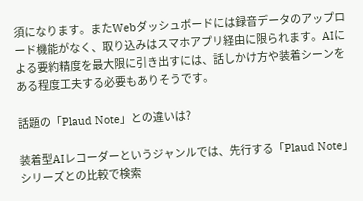須になります。またWebダッシュボードには録音データのアップロード機能がなく、取り込みはスマホアプリ経由に限られます。AIによる要約精度を最大限に引き出すには、話しかけ方や装着シーンをある程度工夫する必要もありそうです。

話題の「Plaud Note」との違いは?

装着型AIレコーダーというジャンルでは、先行する「Plaud Note」シリーズとの比較で検索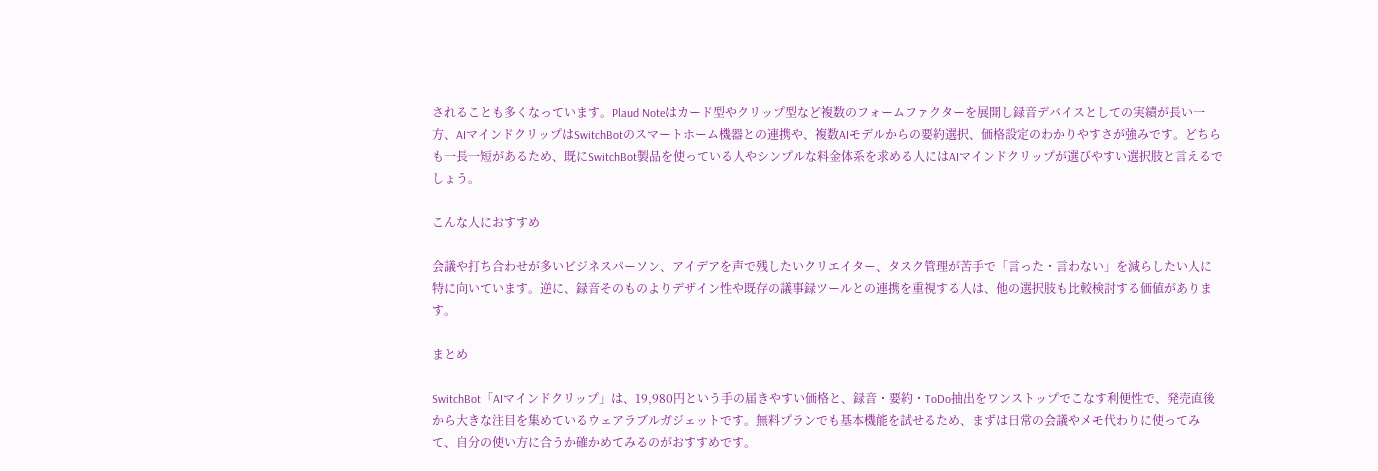されることも多くなっています。Plaud Noteはカード型やクリップ型など複数のフォームファクターを展開し録音デバイスとしての実績が長い一方、AIマインドクリップはSwitchBotのスマートホーム機器との連携や、複数AIモデルからの要約選択、価格設定のわかりやすさが強みです。どちらも一長一短があるため、既にSwitchBot製品を使っている人やシンプルな料金体系を求める人にはAIマインドクリップが選びやすい選択肢と言えるでしょう。

こんな人におすすめ

会議や打ち合わせが多いビジネスパーソン、アイデアを声で残したいクリエイター、タスク管理が苦手で「言った・言わない」を減らしたい人に特に向いています。逆に、録音そのものよりデザイン性や既存の議事録ツールとの連携を重視する人は、他の選択肢も比較検討する価値があります。

まとめ

SwitchBot「AIマインドクリップ」は、19,980円という手の届きやすい価格と、録音・要約・ToDo抽出をワンストップでこなす利便性で、発売直後から大きな注目を集めているウェアラブルガジェットです。無料プランでも基本機能を試せるため、まずは日常の会議やメモ代わりに使ってみて、自分の使い方に合うか確かめてみるのがおすすめです。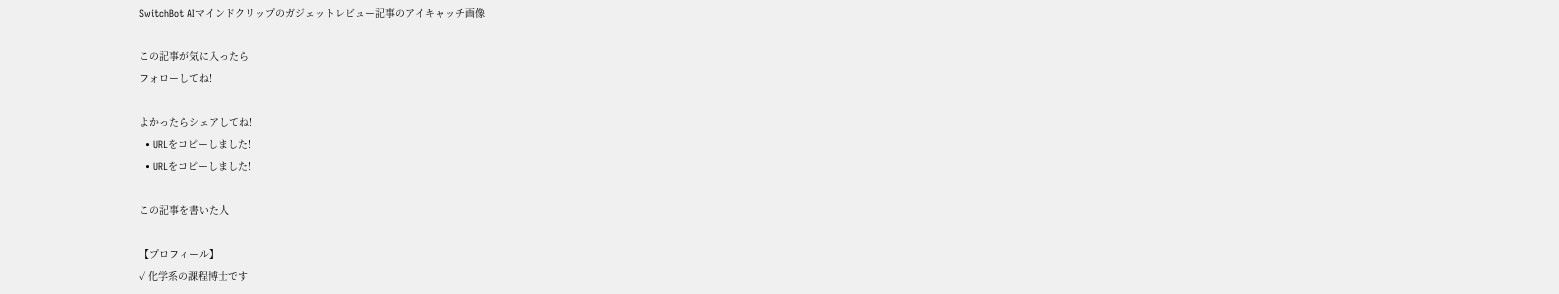SwitchBot AIマインドクリップのガジェットレビュー記事のアイキャッチ画像

この記事が気に入ったら
フォローしてね!

よかったらシェアしてね!
  • URLをコピーしました!
  • URLをコピーしました!

この記事を書いた人

【プロフィール】
✓ 化学系の課程博士です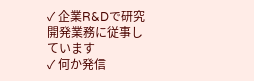✓ 企業R&Dで研究開発業務に従事しています
✓ 何か発信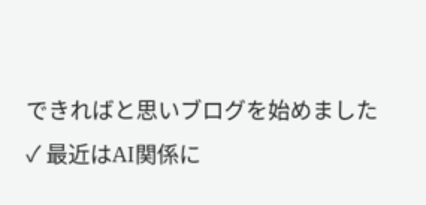できればと思いブログを始めました
✓ 最近はAI関係に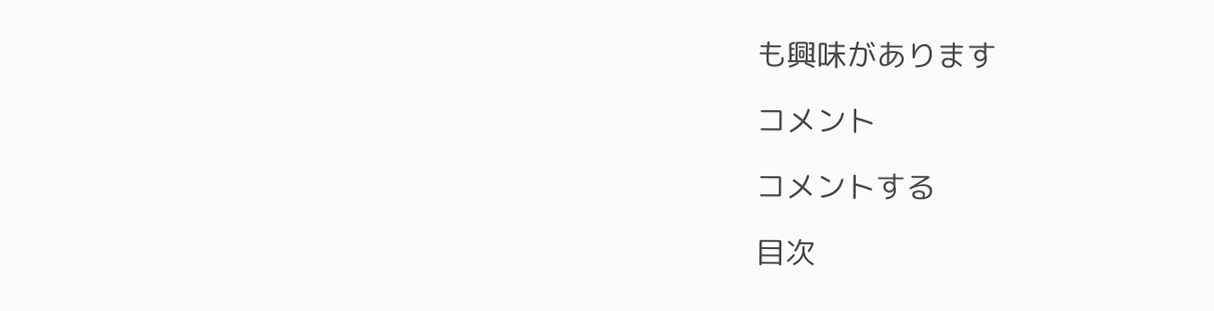も興味があります

コメント

コメントする

目次